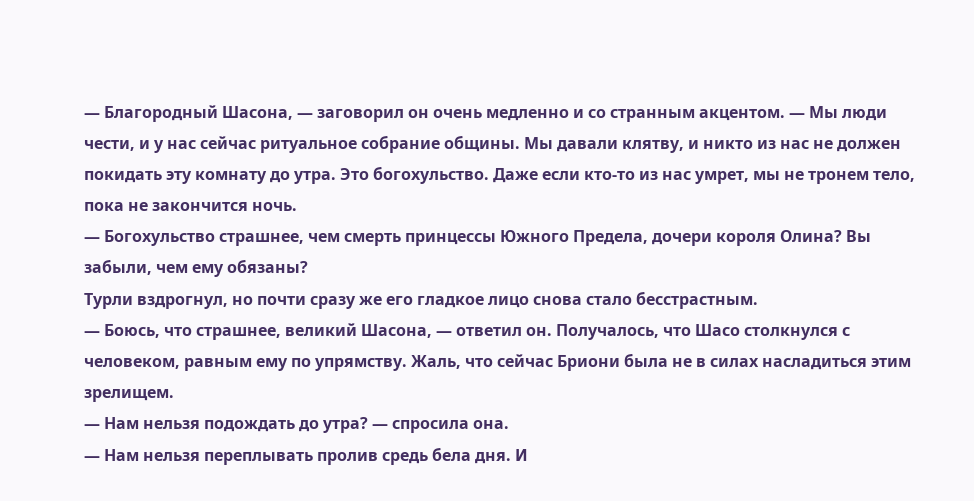— Благородный Шасона, — заговорил он очень медленно и со странным акцентом. — Мы люди чести, и у нас сейчас ритуальное собрание общины. Мы давали клятву, и никто из нас не должен покидать эту комнату до утра. Это богохульство. Даже если кто-то из нас умрет, мы не тронем тело, пока не закончится ночь.
— Богохульство страшнее, чем смерть принцессы Южного Предела, дочери короля Олина? Вы забыли, чем ему обязаны?
Турли вздрогнул, но почти сразу же его гладкое лицо снова стало бесстрастным.
— Боюсь, что страшнее, великий Шасона, — ответил он. Получалось, что Шасо столкнулся с человеком, равным ему по упрямству. Жаль, что сейчас Бриони была не в силах насладиться этим зрелищем.
— Нам нельзя подождать до утра? — спросила она.
— Нам нельзя переплывать пролив средь бела дня. И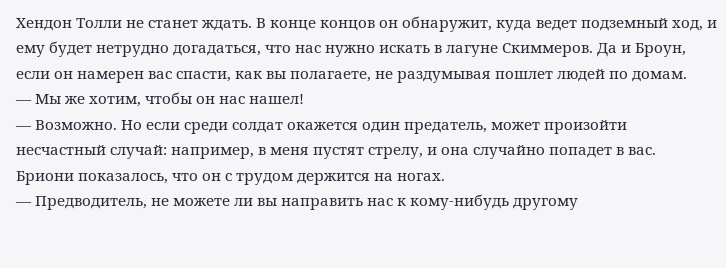Хендон Толли не станет ждать. В конце концов он обнаружит, куда ведет подземный ход, и ему будет нетрудно догадаться, что нас нужно искать в лагуне Скиммеров. Да и Броун, если он намерен вас спасти, как вы полагаете, не раздумывая пошлет людей по домам.
— Мы же хотим, чтобы он нас нашел!
— Возможно. Но если среди солдат окажется один предатель, может произойти несчастный случай: например, в меня пустят стрелу, и она случайно попадет в вас.
Бриони показалось, что он с трудом держится на ногах.
— Предводитель, не можете ли вы направить нас к кому-нибудь другому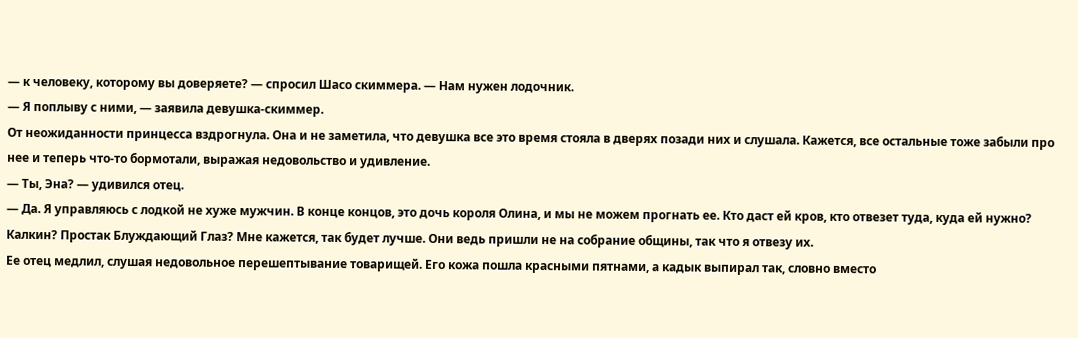— к человеку, которому вы доверяете? — спросил Шасо скиммера. — Нам нужен лодочник.
— Я поплыву с ними, — заявила девушка-скиммер.
От неожиданности принцесса вздрогнула. Она и не заметила, что девушка все это время стояла в дверях позади них и слушала. Кажется, все остальные тоже забыли про нее и теперь что-то бормотали, выражая недовольство и удивление.
— Ты, Эна? — удивился отец.
— Да. Я управляюсь с лодкой не хуже мужчин. В конце концов, это дочь короля Олина, и мы не можем прогнать ее. Кто даст ей кров, кто отвезет туда, куда ей нужно? Калкин? Простак Блуждающий Глаз? Мне кажется, так будет лучше. Они ведь пришли не на собрание общины, так что я отвезу их.
Ее отец медлил, слушая недовольное перешептывание товарищей. Его кожа пошла красными пятнами, а кадык выпирал так, словно вместо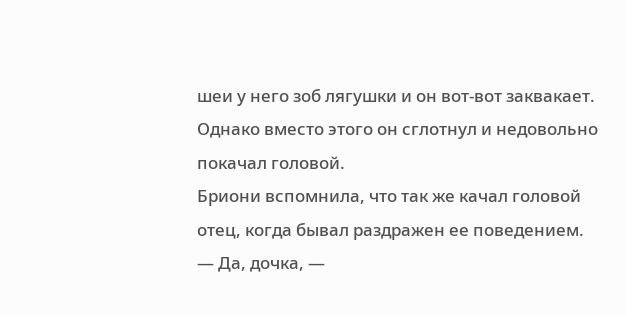шеи у него зоб лягушки и он вот-вот заквакает. Однако вместо этого он сглотнул и недовольно покачал головой.
Бриони вспомнила, что так же качал головой отец, когда бывал раздражен ее поведением.
— Да, дочка, —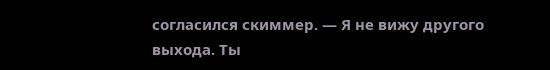согласился скиммер. — Я не вижу другого выхода. Ты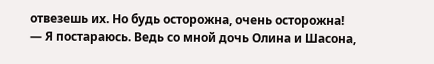отвезешь их. Но будь осторожна, очень осторожна!
— Я постараюсь. Ведь со мной дочь Олина и Шасона,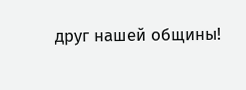друг нашей общины!